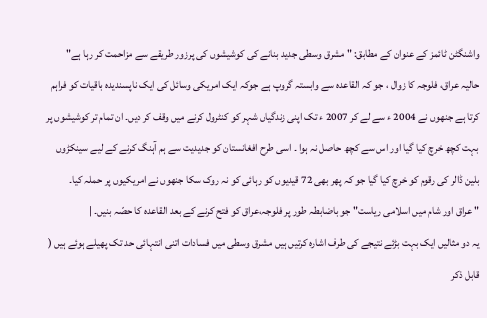واشنگٹن ٹائمز کے عنوان کے مطابق: " مشرق وسطی جدید بنانے کی کوشیشوں کی پرزور طریقے سے مزاحمت کر رہا ہے"
حالیہ عراق، فلوجہ کا زوال ، جو کہ القاعدہ سے وابستہ گروپ ہے جوکہ ایک امریکی وسائل کی ایک ناپسندیدہ باقیات کو فراہم کرتا ہے جنھوں نے 2004 ء سے لے کر 2007 ء تک اپنی زندگیاں شہر کو کنٹرول کرنے میں وقف کر دیں۔ ان تمام تر کوشیشوں پر بہت کچھ خرچ کیا گیا اور اس سے کچھ حاصل نہ ہوا ۔ اسی طرح افغانستان کو جدیدیت سے ہم آہنگ کرنے کے لیے سینکڑوں بلین ڈالر کی رقوم کو خرچ کیا گیا جو کہ پھر بھی 72 قیدیوں کو رہائی کو نہ روک سکا جنھوں نے امریکیوں پر حملہ کیا۔
" عراق اور شام میں اسلامی ریاست" جو باضابطہ طور پر فلوجہ،عراق کو فتح کرنے کے بعد القاعدہ کا حصّہ بنیں۔ |
یہ دو مثالیں ایک بہت بڑئے نتیجے کی طرف اشارہ کرتیں ہیں مشرق وسطی میں فسادات اتنی انتہائی حد تک پھیلے ہوئے ہیں ( قابل ذکر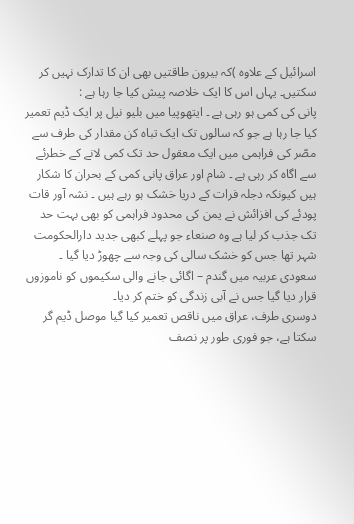اسرائیل کے علاوہ )کہ بیرون طاقتیں بھی ان کا تدارک نہیں کر سکتیں۔ یہاں اس کا ایک خلاصہ پیش کیا جا رہا ہے :
پانی کی کمی ہو رہی ہے ۔ ایتھوپیا میں بلیو نیل پر ایک ڈیم تعمیر کیا جا رہا ہے جو کہ سالوں تک ایک تباہ کن مقدار کی طرف سے مصّر کی فراہمی میں ایک معقول حد تک کمی لانے کے خطرئے سے اگاہ کر رہی ہے ۔ شام اور عراق پانی کمی کے بحران کا شکار ہیں کیونکہ دجلہ فرات کے دریا خشک ہو رہے ہیں ۔ نشہ آور قات پودئے کی افزائش نے یمن کی محدود فراہمی کو بھی بہت حد تک جذب کر لیا ہے وہ صنعاء جو پہلے کبھی جدید دارالحکومت شہر تھا جس کو خشک سالی کی وجہ سے چھوڑ دیا گیا ۔ سعودی عربیہ میں گندم – اگائی جانے والی سکیموں کو ناموزوں قرار دیا گیا جس نے آبی زندگی کو ختم کر دیا۔
دوسری طرف، عراق میں ناقص تعمیر کیا گیا موصل ڈیم گر سکتا ہے، جو فوری طور پر نصف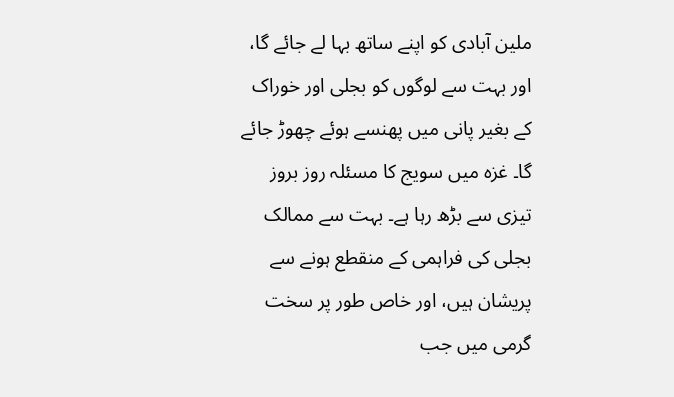ملین آبادی کو اپنے ساتھ بہا لے جائے گا، اور بہت سے لوگوں کو بجلی اور خوراک کے بغیر پانی میں پھنسے ہوئے چھوڑ جائے گا۔ غزہ میں سویج کا مسئلہ روز بروز تیزی سے بڑھ رہا ہے۔ بہت سے ممالک بجلی کی فراہمی کے منقطع ہونے سے پریشان ہیں، اور خاص طور پر سخت گرمی میں جب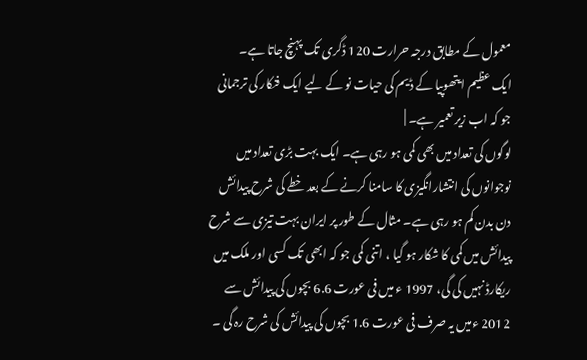معمول کے مطابق درجہ حرارت 120 ڈگری تک پہنچ جاتا ہے۔
ایک عظیم ایتھوپیا کے ڈیم کی حیات نو کے لیے ایک فنکار کی ترجمانی جو کہ اب زیر تعمیر ہے۔ |
لوگوں کی تعداد میں بھی کمی ہو رہی ہے۔ ایک بہت بڑی تعداد میں نوجوانوں کی انتشارانگیزی کا سامنا کرنے کے بعد خطے کی شرح پیدائش دن بدن کم ہو رہی ہے۔ مثال کے طور پر ایران بہت تیزی سے شرح پیدائش میں کمی کا شکار ہو گیا ، اتنی کمی جو کہ ابھی تک کسی اور ملک میں ریکارڈ نہیں کی گی، 1997 ء میں فی عورت 6.6 بچوں کی پیدائش سے 2012 ءمیں یہ صرف فی عورت 1.6 بچوں کی پیدائش کی شرح رہ گی ۔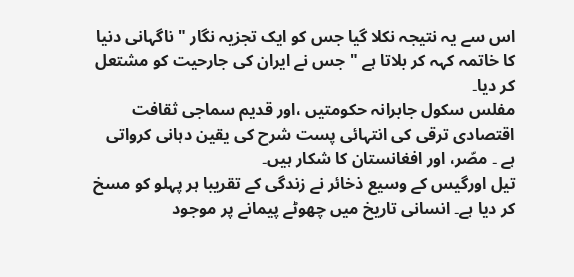اس سے یہ نتیجہ نکلا گیا جس کو ایک تجزیہ نگار " ناگہانی دنیا کا خاتمہ کہہ کر بلاتا ہے " جس نے ایران کی جارحیت کو مشتعل کر دیا۔
مفلس سکول جابرانہ حکومتیں ،اور قدیم سماجی ثقافت اقتصادی ترقی کی انتہائی پست شرح کی یقین دہانی کرواتی ہے ۔ مصّر، اور افغانستان کا شکار ہیں۔
تیل اورگیس کے وسیع ذخائر نے زندگی کے تقریبا ہر پہلو کو مسخ کر دیا ہے۔ انسانی تاریخ میں چھوٹے پیمانے پر موجود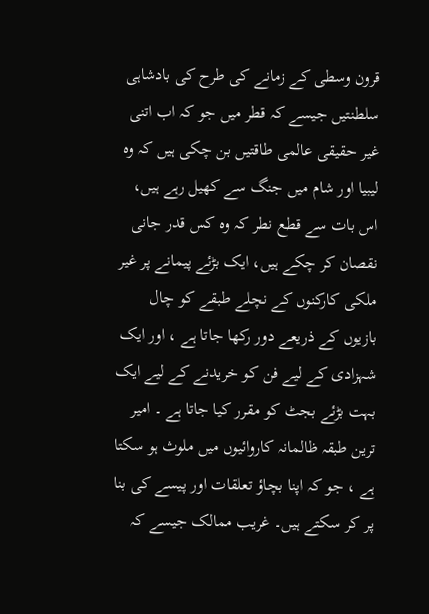قرون وسطی کے زمانے کی طرح کی بادشاہی سلطنتیں جیسے کہ قطر میں جو کہ اب اتنی غیر حقیقی عالمی طاقتیں بن چکی ہیں کہ وہ لیبیا اور شام میں جنگ سے کھیل رہے ہیں، اس بات سے قطع نطر کہ وہ کس قدر جانی نقصان کر چکے ہیں، ایک بڑئے پیمانے پر غیر ملکی کارکنوں کے نچلے طبقے کو چال بازیوں کے ذریعے دور رکھا جاتا ہے ، اور ایک شہزادی کے لیے فن کو خریدنے کے لیے ایک بہت بڑئے بجٹ کو مقرر کیا جاتا ہے ۔ امیر ترین طبقہ ظالمانہ کاروائیوں میں ملوث ہو سکتا ہے ، جو کہ اپنا بچاؤ تعلقات اور پیسے کی بنا پر کر سکتے ہیں۔ غریب ممالک جیسے کہ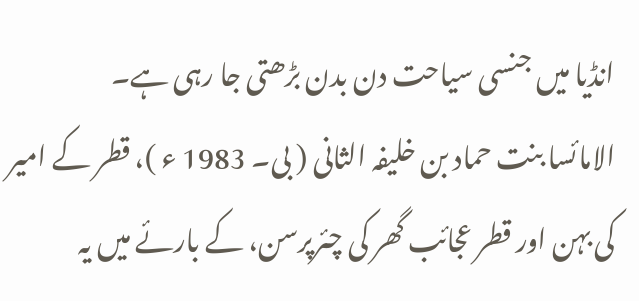انڈیا میں جنسی سیاحت دن بدن بڑھتی جا رہی ہے۔
الامائسا بنت حماد بن خلیفہ الثانی ( بی۔ 1983 ء )، قطر کے امیر کی بہن اور قطر عجائب گھر کی چئرپرسن، کے بارئے میں یہ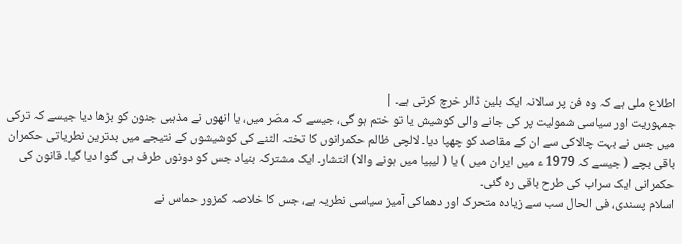اطلاع ملی ہے کہ وہ فن پر سالانہ ایک بلین ڈالر خرچ کرتی ہے۔ |
جمہوریت اور سیاسی شمولیت پر کی جانے والی کوشیش یا تو ختم ہو گی، جیسے کہ مصّر میں، یا انھوں نے مذہبی جنون کو بڑھا دیا جیسے کہ ترکی میں جس نے بہت چالاکی سے ان کے مقاصد کو چھپا دیا۔ لالچی ظالم حکمرانوں کا تختہ الٹنے کی کوشیشوں کے نتیجے میں بدترین نطریاتی حکمران باقی بچے ( جیسے کہ 1979 ء میں ایران میں ) یا ( لیبیا میں ہونے والا) انتشار۔ ایک مشترکہ بنیاد جس کو دونوں طرف ہی گنوا دیا گیا۔ قانون کی حکمرانی ایک سراب کی طرح باقی رہ گئی۔
اسلام پسندی، فی الحال سب سے زیادہ متحرک اور دھماکی آمیز سیاسی نطریہ ہے، جس کا خلاصہ کمزور حماس نے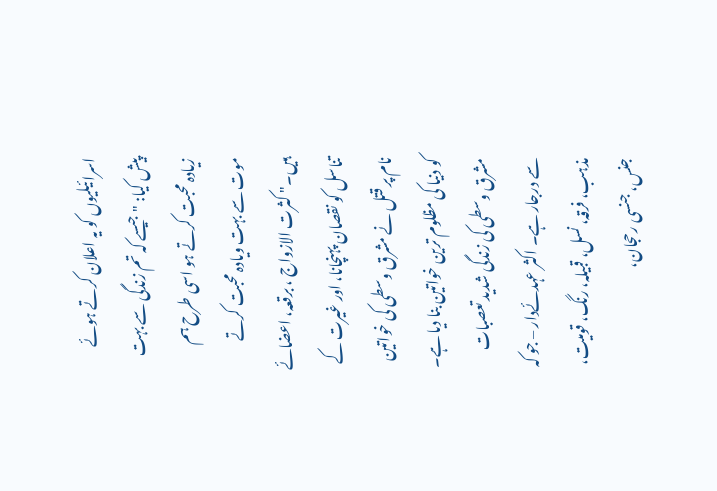اسرائیلیوں کو یہ اعلان کرتے ہوئے پیش کیا: " جیسے کہ تم زندگی سے بہت زیادہ محبت کرتے ہو اسی طرح ہم موت سے بہت ویادہ محبت کرتے ہیں۔" کثرت الازواج ، برقعہ، اعضائے تناسل کو نقصان پہنچانا، اور غیرت کے نام پر قتل نے مشرق وسطی کی خواتین کو دنیا کی مظلوم ترین خواتین بنا دیا ہے۔
مشرق وسطی کی زندگی شدید تعصبات سے درجار ہے۔ اکثر عہدئےدار – جو کہ مذہب، فرقہ، نسل، قبیلہ، رنگ، قومیت، جنس، جنسی رحجان،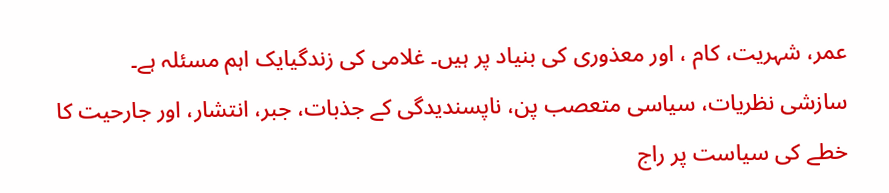عمر، شہریت، کام ، اور معذوری کی بنیاد پر ہیں۔ غلامی کی زندگیایک اہم مسئلہ ہے۔
سازشی نظریات، سیاسی متعصب پن، ناپسندیدگی کے جذبات، جبر، انتشار، اور جارحیت کا خطے کی سیاست پر راج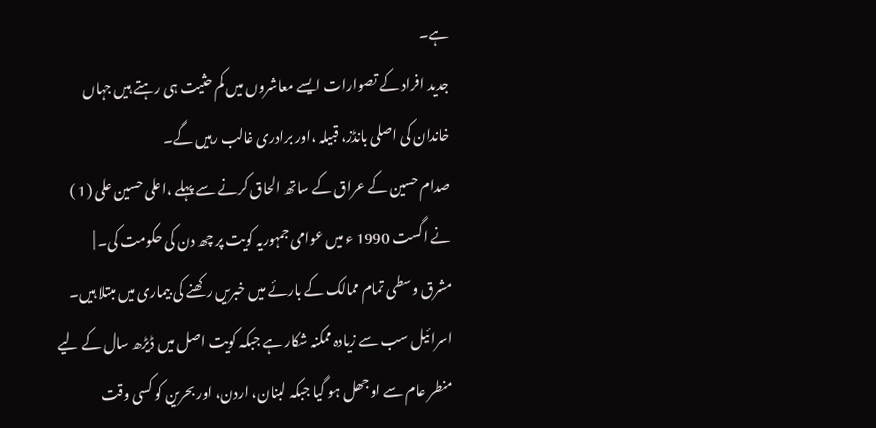ہے۔
جدید افراد کے تصوارات ایسے معاشروں میں کم حثیت ہی رہتے ہیں جہاں خاندان کی اصلی بانڈز، قبیلہ ،اور برادری غالب رہیں گے۔
صدام حسین کے عراق کے ساتھ الحاق کرنے سے پہلے ،اعلی حسین علی (1 ) نے اگست 1990 ء میں عوامی جمہوریہ کویت پر چھ دن کی حکومت کی۔ |
مشرق وسطی تمام ممالک کے بارئے میں خبریں رکھنے کی بیماری میں مبتلا ہیں۔ اسرائیل سب سے زیادہ ممکنہ شکار ہے جبکہ کویت اصل میں ڈیڑھ سال کے لیے منطر عام سے اوجھل ہو گیا جبکہ لبنان، اردن، اور بحرین کو کسی وقت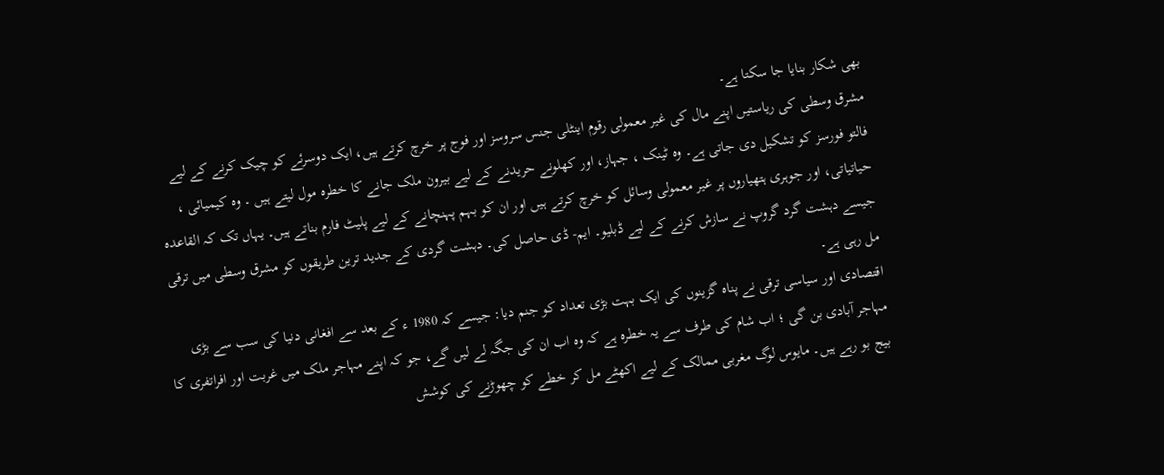بھی شکار بنایا جا سکتا ہے۔
مشرق وسطی کی ریاستیں اپنے مال کی غیر معمولی رقوم اینٹلی جنس سروسز اور فوج پر خرچ کرتے ہیں، ایک دوسرئے کو چیک کرنے کے لیے فالتو فورسز کو تشکیل دی جاتی ہے۔ وہ ٹینک ، جہاز، اور کھلونے حریدنے کے لیے بیرون ملک جانے کا خطرہ مول لیتے ہیں ۔ وہ کیمیائی ، حیاتیاتی، اور جوہری ہتھیاروں پر غیر معمولی وسائل کو خرچ کرتے ہیں اور ان کو بہم پہنچانے کے لیے پلیٹ فارم بناتے ہیں۔ یہاں تک کہ القاعدہ جیسے دہشت گرد گروپ نے سازش کرنے کے لیے ڈبلیو۔ ایم- ڈی حاصل کی۔ دہشت گردی کے جدید ترین طریقوں کو مشرق وسطی میں ترقی مل رہی ہے۔
اقتصادی اور سیاسی ترقی نے پناہ گزینوں کی ایک بہت بڑی تعداد کو جنم دیا: جیسے کہ 1980 ء کے بعد سے افغانی دنیا کی سب سے بڑی مہاجر آبادی بن گی ؛ اب شام کی طرف سے یہ خطرہ ہے کہ وہ اب ان کی جگہ لے لیں گے، جو کہ اپنے مہاجر ملک میں غربت اور افراتفری کا بیج بو رہے ہیں۔ مایوس لوگ مغربی ممالک کے لیے اکھٹے مل کر خطے کو چھوڑنے کی کوشش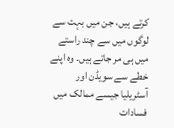کرتے ہیں، جن میں بہت سے لوگوں میں سے چند راستے میں ہی مر جاتے ہیں۔ وہ اپنے خطے سے سویڈن اور آسٹریلیا جیسے ممالک میں فسادات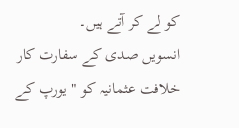کو لے کر آتے ہیں۔
انسویں صدی کے سفارت کار خلافت عثمانیہ کو " یورپ کے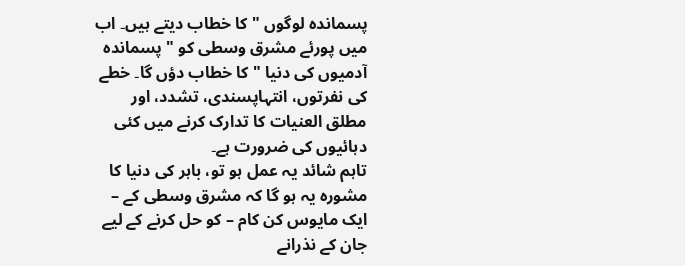پسماندہ لوگوں " کا خطاب دیتے ہیں۔ اب میں پورئے مشرق وسطی کو " پسماندہ آدمیوں کی دنیا " کا خطاب دؤں گا۔ خطے کی نفرتوں، انتہاپسندی، تشدد، اور مطلق العنیات کا تدارک کرنے میں کئی دہائیوں کی ضرورت ہے۔
تاہم شائد یہ عمل ہو تو، باہر کی دنیا کا مشورہ یہ ہو گا کہ مشرق وسطی کے – ایک مایوس کن کام – کو حل کرنے کے لیے جان کے نذرانے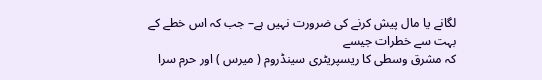لگانے یا مال پیش کرنے کی ضرورت نہیں ہے– جب کہ اس خطے کے بہت سے خطرات جیسے
کہ مشرق وسطی کا ریسپریٹری سینڈروم ( میرس ) اور حرم سرا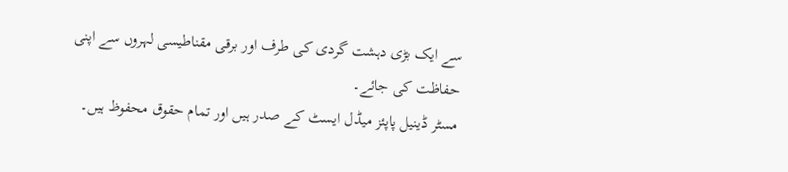سے ایک بڑی دہشت گردی کی طرف اور برقی مقناطیسی لہروں سے اپنی حفاظت کی جائے۔
مسٹر ڈینیل پاپئز میڈل ایسٹ کے صدر ہیں اور تمام حقوق محفوظ ہیں۔